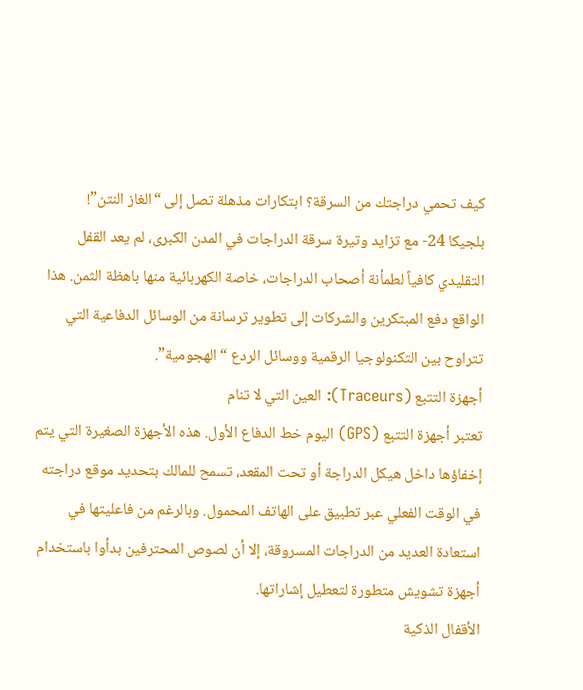كيف تحمي دراجتك من السرقة؟ ابتكارات مذهلة تصل إلى “الغاز النتن”!
بلجيكا 24- مع تزايد وتيرة سرقة الدراجات في المدن الكبرى، لم يعد القفل التقليدي كافياً لطمأنة أصحاب الدراجات، خاصة الكهربائية منها باهظة الثمن. هذا الواقع دفع المبتكرين والشركات إلى تطوير ترسانة من الوسائل الدفاعية التي تتراوح بين التكنولوجيا الرقمية ووسائل الردع “الهجومية”.
أجهزة التتبع (Traceurs): العين التي لا تنام
تعتبر أجهزة التتبع (GPS) اليوم خط الدفاع الأول. هذه الأجهزة الصغيرة التي يتم إخفاؤها داخل هيكل الدراجة أو تحت المقعد، تسمح للمالك بتحديد موقع دراجته في الوقت الفعلي عبر تطبيق على الهاتف المحمول. وبالرغم من فاعليتها في استعادة العديد من الدراجات المسروقة، إلا أن لصوص المحترفين بدأوا باستخدام أجهزة تشويش متطورة لتعطيل إشاراتها.
الأقفال الذكية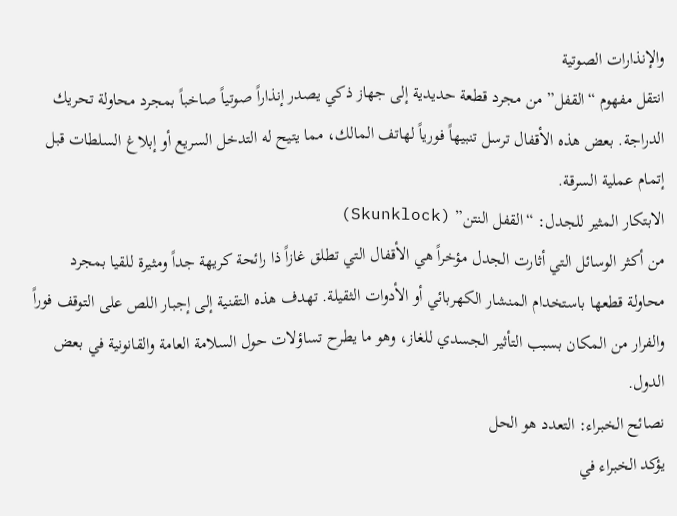والإنذارات الصوتية
انتقل مفهوم “القفل” من مجرد قطعة حديدية إلى جهاز ذكي يصدر إنذاراً صوتياً صاخباً بمجرد محاولة تحريك الدراجة. بعض هذه الأقفال ترسل تنبيهاً فورياً لهاتف المالك، مما يتيح له التدخل السريع أو إبلاغ السلطات قبل إتمام عملية السرقة.
الابتكار المثير للجدل: “القفل النتن” (Skunklock)
من أكثر الوسائل التي أثارت الجدل مؤخراً هي الأقفال التي تطلق غازاً ذا رائحة كريهة جداً ومثيرة للقيا بمجرد محاولة قطعها باستخدام المنشار الكهربائي أو الأدوات الثقيلة. تهدف هذه التقنية إلى إجبار اللص على التوقف فوراً والفرار من المكان بسبب التأثير الجسدي للغاز، وهو ما يطرح تساؤلات حول السلامة العامة والقانونية في بعض الدول.
نصائح الخبراء: التعدد هو الحل
يؤكد الخبراء في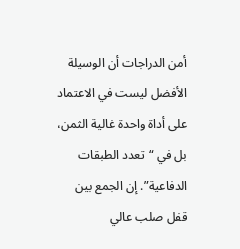أمن الدراجات أن الوسيلة الأفضل ليست في الاعتماد على أداة واحدة غالية الثمن، بل في “تعدد الطبقات الدفاعية”. إن الجمع بين قفل صلب عالي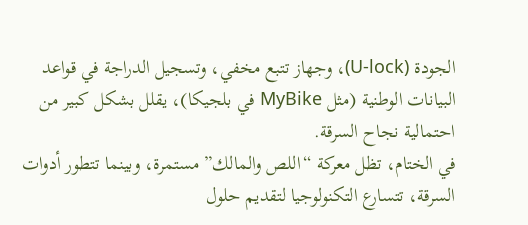الجودة (U-lock)، وجهاز تتبع مخفي، وتسجيل الدراجة في قواعد البيانات الوطنية (مثل MyBike في بلجيكا)، يقلل بشكل كبير من احتمالية نجاح السرقة.
في الختام، تظل معركة “اللص والمالك” مستمرة، وبينما تتطور أدوات السرقة، تتسارع التكنولوجيا لتقديم حلول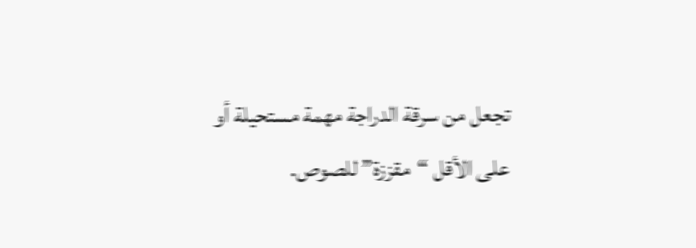تجعل من سرقة الدراجة مهمة مستحيلة أو على الأقل “مقززة” للصوص.